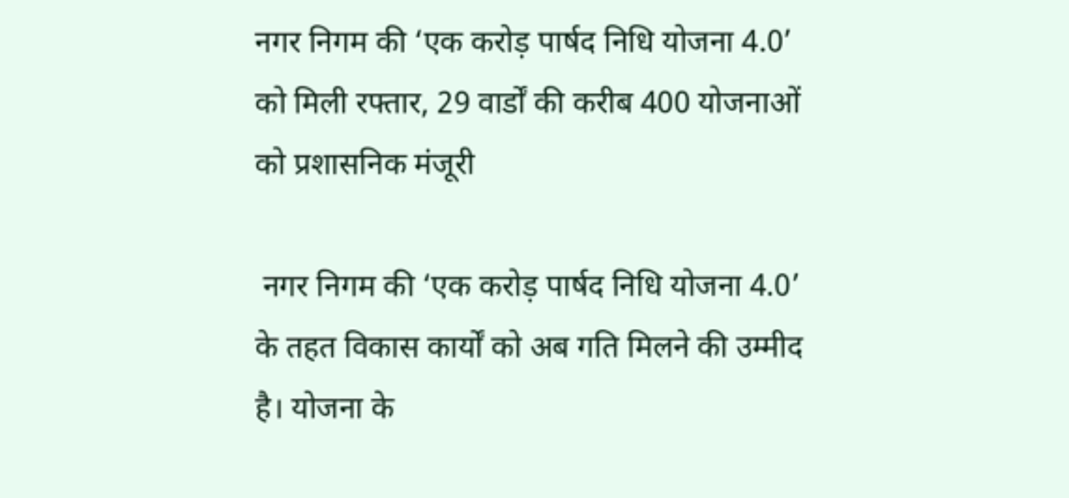नगर निगम की ‘एक करोड़ पार्षद निधि योजना 4.0’ को मिली रफ्तार, 29 वार्डों की करीब 400 योजनाओं को प्रशासनिक मंजूरी

 नगर निगम की ‘एक करोड़ पार्षद निधि योजना 4.0’ के तहत विकास कार्यों को अब गति मिलने की उम्मीद है। योजना के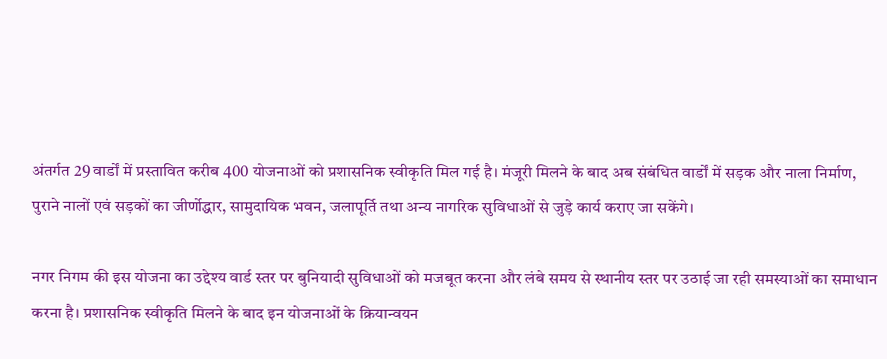अंतर्गत 29 वार्डों में प्रस्तावित करीब 400 योजनाओं को प्रशासनिक स्वीकृति मिल गई है। मंजूरी मिलने के बाद अब संबंधित वार्डों में सड़क और नाला निर्माण, पुराने नालों एवं सड़कों का जीर्णोद्धार, सामुदायिक भवन, जलापूर्ति तथा अन्य नागरिक सुविधाओं से जुड़े कार्य कराए जा सकेंगे।

नगर निगम की इस योजना का उद्देश्य वार्ड स्तर पर बुनियादी सुविधाओं को मजबूत करना और लंबे समय से स्थानीय स्तर पर उठाई जा रही समस्याओं का समाधान करना है। प्रशासनिक स्वीकृति मिलने के बाद इन योजनाओं के क्रियान्वयन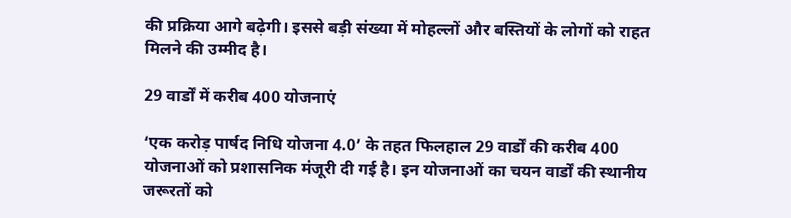की प्रक्रिया आगे बढ़ेगी। इससे बड़ी संख्या में मोहल्लों और बस्तियों के लोगों को राहत मिलने की उम्मीद है।

29 वार्डों में करीब 400 योजनाएं

‘एक करोड़ पार्षद निधि योजना 4.0’ के तहत फिलहाल 29 वार्डों की करीब 400 योजनाओं को प्रशासनिक मंजूरी दी गई है। इन योजनाओं का चयन वार्डों की स्थानीय जरूरतों को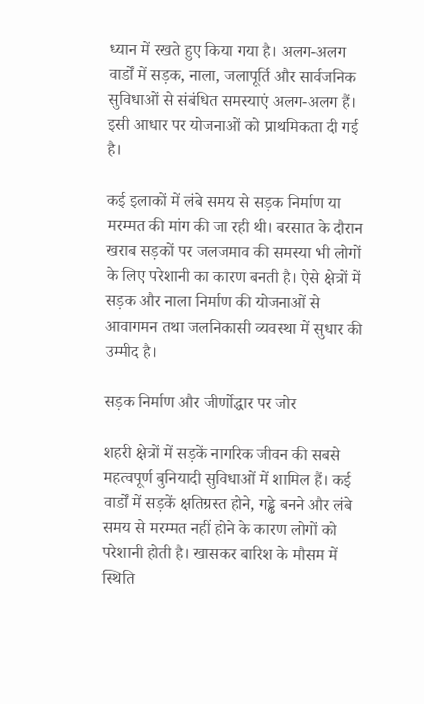ध्यान में रखते हुए किया गया है। अलग-अलग वार्डों में सड़क, नाला, जलापूर्ति और सार्वजनिक सुविधाओं से संबंधित समस्याएं अलग-अलग हैं। इसी आधार पर योजनाओं को प्राथमिकता दी गई है।

कई इलाकों में लंबे समय से सड़क निर्माण या मरम्मत की मांग की जा रही थी। बरसात के दौरान खराब सड़कों पर जलजमाव की समस्या भी लोगों के लिए परेशानी का कारण बनती है। ऐसे क्षेत्रों में सड़क और नाला निर्माण की योजनाओं से आवागमन तथा जलनिकासी व्यवस्था में सुधार की उम्मीद है।

सड़क निर्माण और जीर्णोद्धार पर जोर

शहरी क्षेत्रों में सड़कें नागरिक जीवन की सबसे महत्वपूर्ण बुनियादी सुविधाओं में शामिल हैं। कई वार्डों में सड़कें क्षतिग्रस्त होने, गड्ढे बनने और लंबे समय से मरम्मत नहीं होने के कारण लोगों को परेशानी होती है। खासकर बारिश के मौसम में स्थिति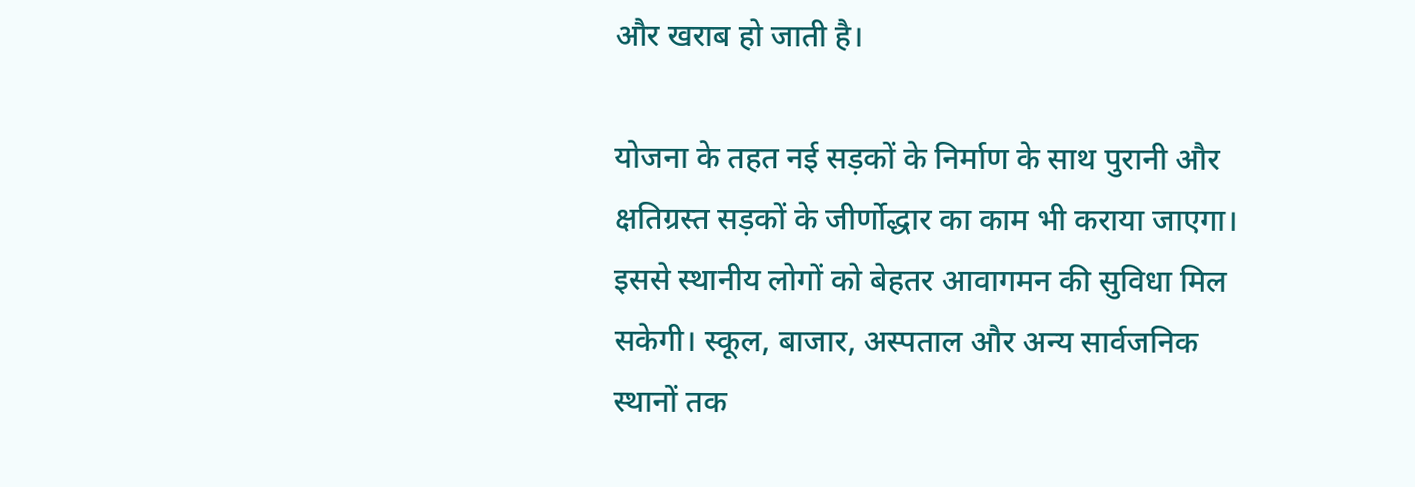और खराब हो जाती है।

योजना के तहत नई सड़कों के निर्माण के साथ पुरानी और क्षतिग्रस्त सड़कों के जीर्णोद्धार का काम भी कराया जाएगा। इससे स्थानीय लोगों को बेहतर आवागमन की सुविधा मिल सकेगी। स्कूल, बाजार, अस्पताल और अन्य सार्वजनिक स्थानों तक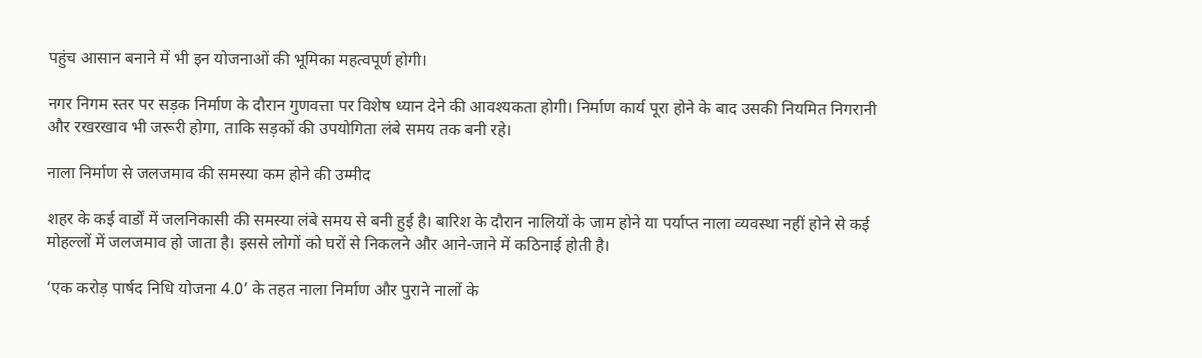पहुंच आसान बनाने में भी इन योजनाओं की भूमिका महत्वपूर्ण होगी।

नगर निगम स्तर पर सड़क निर्माण के दौरान गुणवत्ता पर विशेष ध्यान देने की आवश्यकता होगी। निर्माण कार्य पूरा होने के बाद उसकी नियमित निगरानी और रखरखाव भी जरूरी होगा, ताकि सड़कों की उपयोगिता लंबे समय तक बनी रहे।

नाला निर्माण से जलजमाव की समस्या कम होने की उम्मीद

शहर के कई वार्डों में जलनिकासी की समस्या लंबे समय से बनी हुई है। बारिश के दौरान नालियों के जाम होने या पर्याप्त नाला व्यवस्था नहीं होने से कई मोहल्लों में जलजमाव हो जाता है। इससे लोगों को घरों से निकलने और आने-जाने में कठिनाई होती है।

‘एक करोड़ पार्षद निधि योजना 4.0’ के तहत नाला निर्माण और पुराने नालों के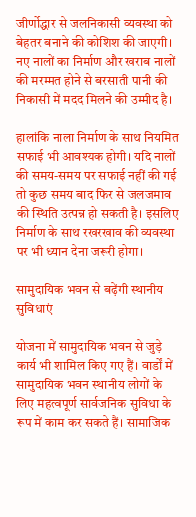जीर्णोद्धार से जलनिकासी व्यवस्था को बेहतर बनाने की कोशिश की जाएगी। नए नालों का निर्माण और खराब नालों की मरम्मत होने से बरसाती पानी की निकासी में मदद मिलने की उम्मीद है।

हालांकि नाला निर्माण के साथ नियमित सफाई भी आवश्यक होगी। यदि नालों की समय-समय पर सफाई नहीं की गई तो कुछ समय बाद फिर से जलजमाव की स्थिति उत्पन्न हो सकती है। इसलिए निर्माण के साथ रखरखाव की व्यवस्था पर भी ध्यान देना जरूरी होगा।

सामुदायिक भवन से बढ़ेंगी स्थानीय सुविधाएं

योजना में सामुदायिक भवन से जुड़े कार्य भी शामिल किए गए हैं। वार्डों में सामुदायिक भवन स्थानीय लोगों के लिए महत्वपूर्ण सार्वजनिक सुविधा के रूप में काम कर सकते हैं। सामाजिक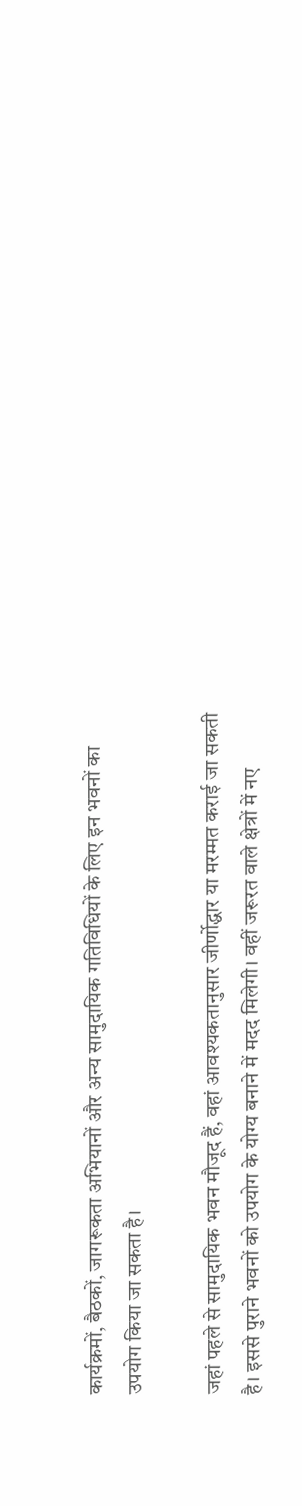कार्यक्रमों, बैठकों, जागरूकता अभियानों और अन्य सामुदायिक गतिविधियों के लिए इन भवनों का उपयोग किया जा सकता है।

जहां पहले से सामुदायिक भवन मौजूद हैं, वहां आवश्यकतानुसार जीर्णोद्धार या मरम्मत कराई जा सकती है। इससे पुराने भवनों को उपयोग के योग्य बनाने में मदद मिलेगी। वहीं जरूरत वाले क्षेत्रों में नए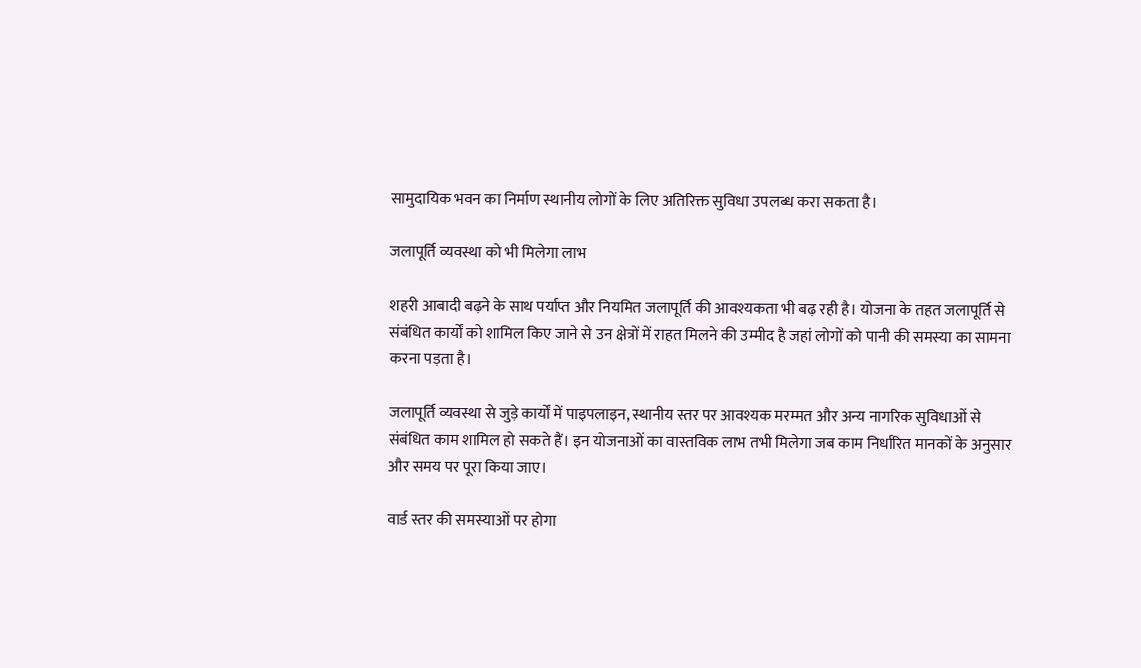सामुदायिक भवन का निर्माण स्थानीय लोगों के लिए अतिरिक्त सुविधा उपलब्ध करा सकता है।

जलापूर्ति व्यवस्था को भी मिलेगा लाभ

शहरी आबादी बढ़ने के साथ पर्याप्त और नियमित जलापूर्ति की आवश्यकता भी बढ़ रही है। योजना के तहत जलापूर्ति से संबंधित कार्यों को शामिल किए जाने से उन क्षेत्रों में राहत मिलने की उम्मीद है जहां लोगों को पानी की समस्या का सामना करना पड़ता है।

जलापूर्ति व्यवस्था से जुड़े कार्यों में पाइपलाइन, स्थानीय स्तर पर आवश्यक मरम्मत और अन्य नागरिक सुविधाओं से संबंधित काम शामिल हो सकते हैं। इन योजनाओं का वास्तविक लाभ तभी मिलेगा जब काम निर्धारित मानकों के अनुसार और समय पर पूरा किया जाए।

वार्ड स्तर की समस्याओं पर होगा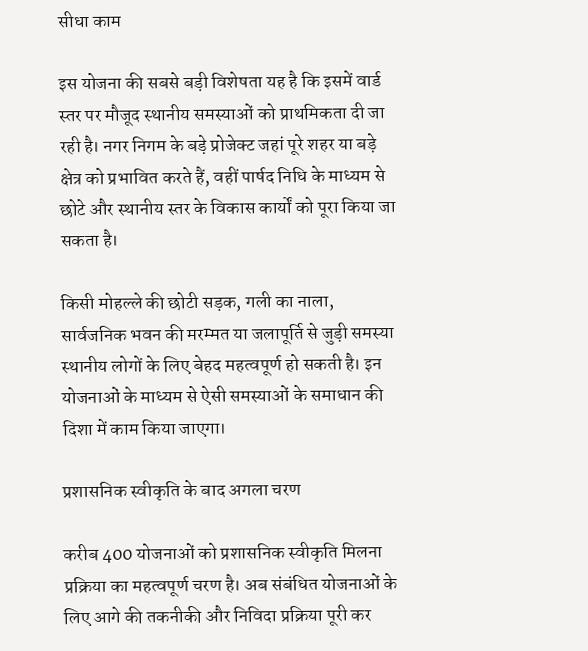सीधा काम

इस योजना की सबसे बड़ी विशेषता यह है कि इसमें वार्ड स्तर पर मौजूद स्थानीय समस्याओं को प्राथमिकता दी जा रही है। नगर निगम के बड़े प्रोजेक्ट जहां पूरे शहर या बड़े क्षेत्र को प्रभावित करते हैं, वहीं पार्षद निधि के माध्यम से छोटे और स्थानीय स्तर के विकास कार्यों को पूरा किया जा सकता है।

किसी मोहल्ले की छोटी सड़क, गली का नाला, सार्वजनिक भवन की मरम्मत या जलापूर्ति से जुड़ी समस्या स्थानीय लोगों के लिए बेहद महत्वपूर्ण हो सकती है। इन योजनाओं के माध्यम से ऐसी समस्याओं के समाधान की दिशा में काम किया जाएगा।

प्रशासनिक स्वीकृति के बाद अगला चरण

करीब 400 योजनाओं को प्रशासनिक स्वीकृति मिलना प्रक्रिया का महत्वपूर्ण चरण है। अब संबंधित योजनाओं के लिए आगे की तकनीकी और निविदा प्रक्रिया पूरी कर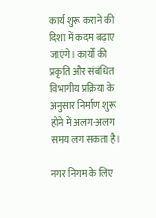कार्य शुरू कराने की दिशा में कदम बढ़ाए जाएंगे। कार्यों की प्रकृति और संबंधित विभागीय प्रक्रिया के अनुसार निर्माण शुरू होने में अलग-अलग समय लग सकता है।

नगर निगम के लिए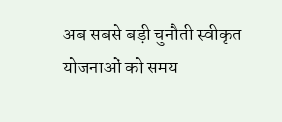अब सबसे बड़ी चुनौती स्वीकृत योजनाओं को समय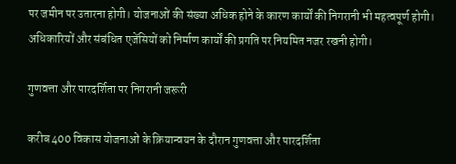पर जमीन पर उतारना होगी। योजनाओं की संख्या अधिक होने के कारण कार्यों की निगरानी भी महत्वपूर्ण होगी। अधिकारियों और संबंधित एजेंसियों को निर्माण कार्यों की प्रगति पर नियमित नजर रखनी होगी।

गुणवत्ता और पारदर्शिता पर निगरानी जरूरी

करीब 400 विकास योजनाओं के क्रियान्वयन के दौरान गुणवत्ता और पारदर्शिता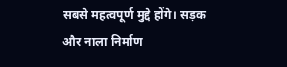सबसे महत्वपूर्ण मुद्दे होंगे। सड़क और नाला निर्माण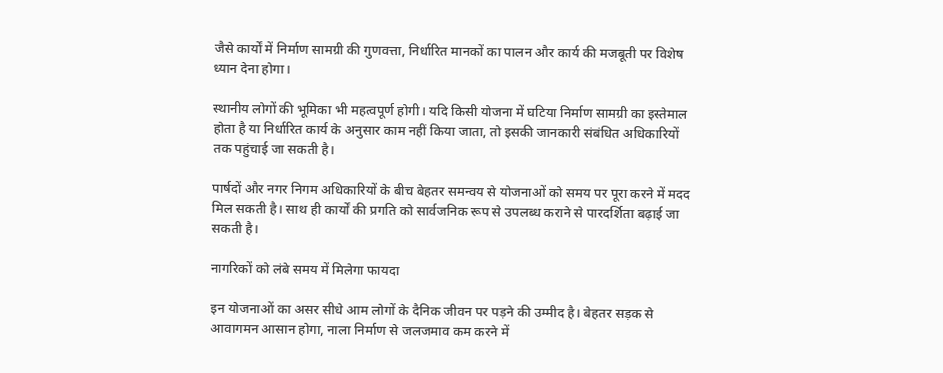जैसे कार्यों में निर्माण सामग्री की गुणवत्ता, निर्धारित मानकों का पालन और कार्य की मजबूती पर विशेष ध्यान देना होगा।

स्थानीय लोगों की भूमिका भी महत्वपूर्ण होगी। यदि किसी योजना में घटिया निर्माण सामग्री का इस्तेमाल होता है या निर्धारित कार्य के अनुसार काम नहीं किया जाता, तो इसकी जानकारी संबंधित अधिकारियों तक पहुंचाई जा सकती है।

पार्षदों और नगर निगम अधिकारियों के बीच बेहतर समन्वय से योजनाओं को समय पर पूरा करने में मदद मिल सकती है। साथ ही कार्यों की प्रगति को सार्वजनिक रूप से उपलब्ध कराने से पारदर्शिता बढ़ाई जा सकती है।

नागरिकों को लंबे समय में मिलेगा फायदा

इन योजनाओं का असर सीधे आम लोगों के दैनिक जीवन पर पड़ने की उम्मीद है। बेहतर सड़क से आवागमन आसान होगा, नाला निर्माण से जलजमाव कम करने में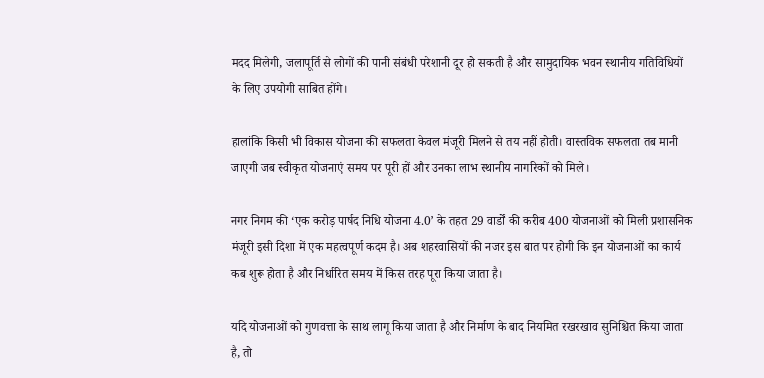मदद मिलेगी, जलापूर्ति से लोगों की पानी संबंधी परेशानी दूर हो सकती है और सामुदायिक भवन स्थानीय गतिविधियों के लिए उपयोगी साबित होंगे।

हालांकि किसी भी विकास योजना की सफलता केवल मंजूरी मिलने से तय नहीं होती। वास्तविक सफलता तब मानी जाएगी जब स्वीकृत योजनाएं समय पर पूरी हों और उनका लाभ स्थानीय नागरिकों को मिले।

नगर निगम की ‘एक करोड़ पार्षद निधि योजना 4.0’ के तहत 29 वार्डों की करीब 400 योजनाओं को मिली प्रशासनिक मंजूरी इसी दिशा में एक महत्वपूर्ण कदम है। अब शहरवासियों की नजर इस बात पर होगी कि इन योजनाओं का कार्य कब शुरू होता है और निर्धारित समय में किस तरह पूरा किया जाता है।

यदि योजनाओं को गुणवत्ता के साथ लागू किया जाता है और निर्माण के बाद नियमित रखरखाव सुनिश्चित किया जाता है, तो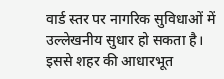वार्ड स्तर पर नागरिक सुविधाओं में उल्लेखनीय सुधार हो सकता है। इससे शहर की आधारभूत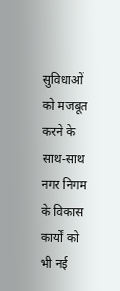सुविधाओं को मजबूत करने के साथ-साथ नगर निगम के विकास कार्यों को भी नई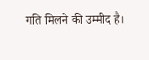गति मिलने की उम्मीद है।